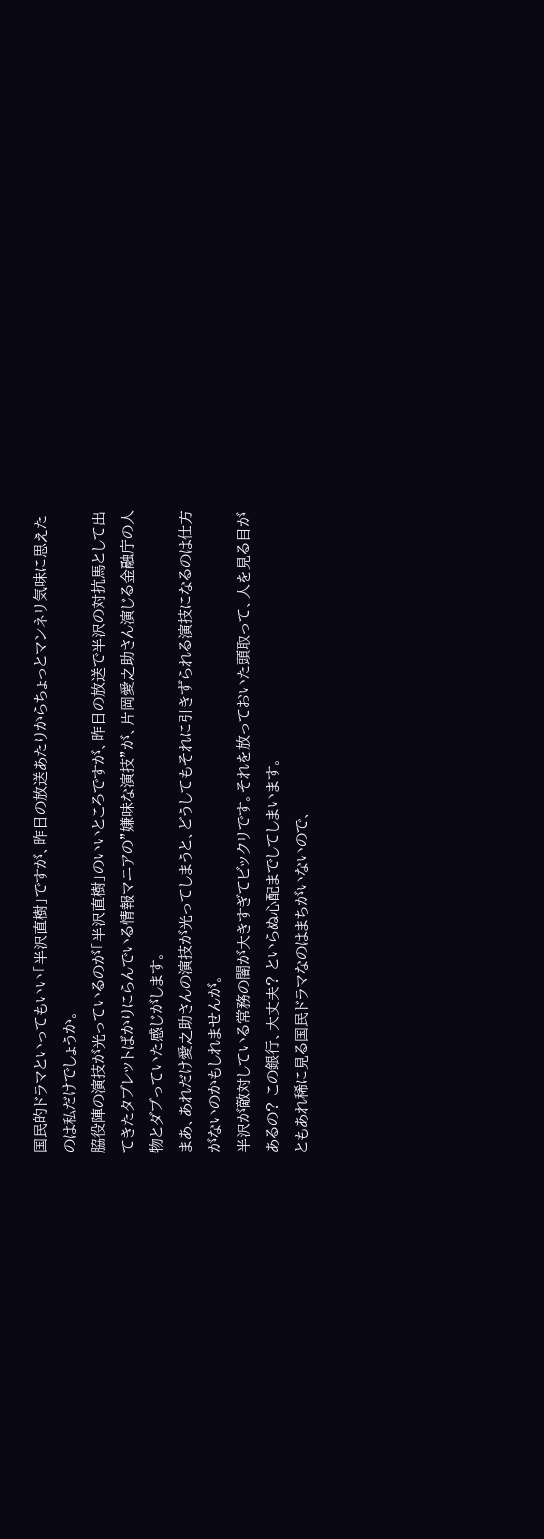国民的ドラマといってもいい「半沢直樹」ですが、昨日の放送あたりからちょっとマンネリ気味に思えたのは私だけでしょうか。
脇役陣の演技が光っているのが「半沢直樹」のいいところですが、昨日の放送で半沢の対抗馬として出てきたタブレットばかりにらんでいる情報マニアの”嫌味な演技”が、片岡愛之助さん演じる金融庁の人物とダブっていた感じがします。
まあ、あれだけ愛之助さんの演技が光ってしまうと、どうしてもそれに引きずられる演技になるのは仕方がないのかもしれませんが。
半沢が敵対している常務の闇が大きすぎてビックリです。それを放っておいた頭取って、人を見る目があるの? この銀行、大丈夫? といらぬ心配までしてしまいます。
ともあれ稀に見る国民ドラマなのはまちがいないので、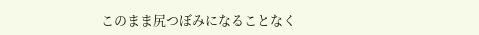このまま尻つぼみになることなく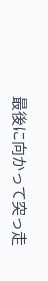最後に向かって突っ走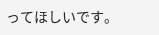ってほしいです。